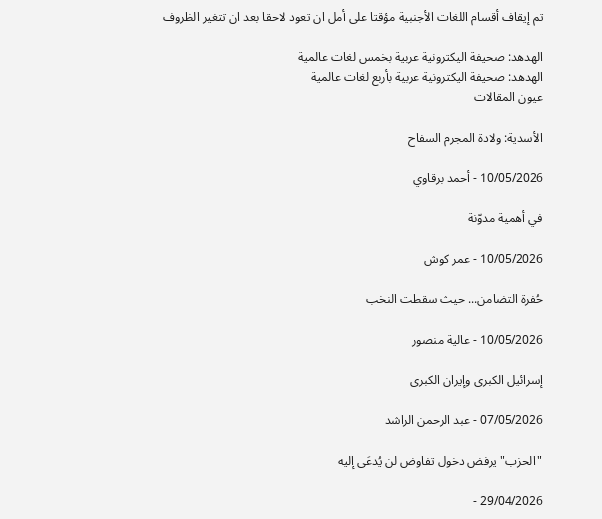تم إيقاف أقسام اللغات الأجنبية مؤقتا على أمل ان تعود لاحقا بعد ان تتغير الظروف

الهدهد: صحيفة اليكترونية عربية بخمس لغات عالمية
الهدهد: صحيفة اليكترونية عربية بأربع لغات عالمية
عيون المقالات

الأسدية: ولادة المجرم السفاح

10/05/2026 - أحمد برقاوي

في أهمية مدوّنة

10/05/2026 - عمر كوش

حُفرة التضامن... حيث سقطت النخب

10/05/2026 - عالية منصور

إسرائيل الكبرى وإيران الكبرى

07/05/2026 - عبد الرحمن الراشد

"الحزب" يرفض دخول تفاوض لن يُدعَى إليه

29/04/2026 -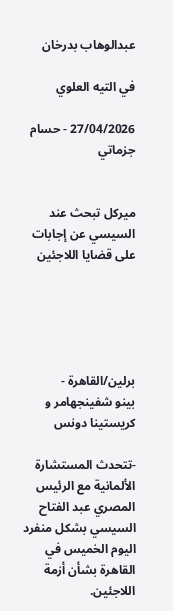عبدالوهاب بدرخان

في التيه العلوي

27/04/2026 - حسام جزماتي


ميركل تبحث عند السيسي عن إجابات على قضايا اللاجئين





برلين/القاهرة -
بينو شفينجهامر و كريستينا دونس

-تتحدث المستشارة الألمانية مع الرئيس المصري عبد الفتاح السيسي بشكل منفرد اليوم الخميس في القاهرة بشأن أزمة اللاجئين.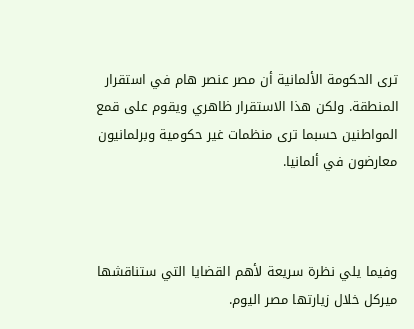ترى الحكومة الألمانية أن مصر عنصر هام في استقرار المنطقة. ولكن هذا الاستقرار ظاهري ويقوم على قمع المواطنين حسبما ترى منظمات غير حكومية وبرلمانيون معارضون في ألمانيا.



وفيما يلي نظرة سريعة لأهم القضايا التي ستناقشها ميركل خلال زيارتها مصر اليوم.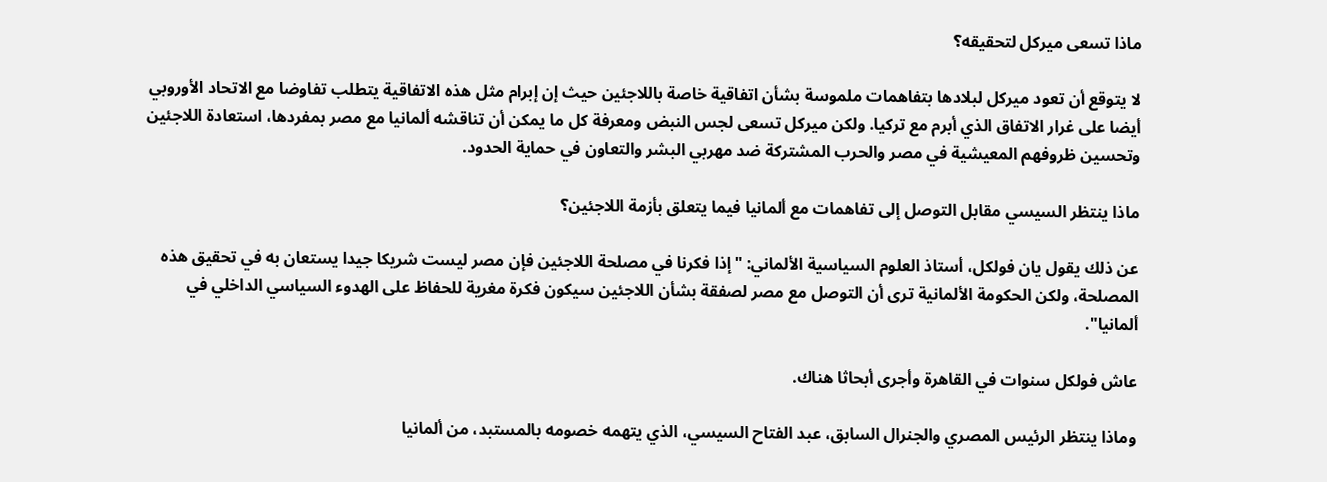ماذا تسعى ميركل لتحقيقه؟

لا يتوقع أن تعود ميركل لبلادها بتفاهمات ملموسة بشأن اتفاقية خاصة باللاجئين حيث إن إبرام مثل هذه الاتفاقية يتطلب تفاوضا مع الاتحاد الأوروبي أيضا على غرار الاتفاق الذي أبرم مع تركيا. ولكن ميركل تسعى لجس النبض ومعرفة كل ما يمكن أن تناقشه ألمانيا مع مصر بمفردها، استعادة اللاجئين وتحسين ظروفهم المعيشية في مصر والحرب المشتركة ضد مهربي البشر والتعاون في حماية الحدود.

ماذا ينتظر السيسي مقابل التوصل إلى تفاهمات مع ألمانيا فيما يتعلق بأزمة اللاجئين؟

عن ذلك يقول يان فولكل، أستاذ العلوم السياسية الألماني: "إذا فكرنا في مصلحة اللاجئين فإن مصر ليست شريكا جيدا يستعان به في تحقيق هذه المصلحة، ولكن الحكومة الألمانية ترى أن التوصل مع مصر لصفقة بشأن اللاجئين سيكون فكرة مغرية للحفاظ على الهدوء السياسي الداخلي في ألمانيا".

عاش فولكل سنوات في القاهرة وأجرى أبحاثا هناك.

وماذا ينتظر الرئيس المصري والجنرال السابق، عبد الفتاح السيسي، الذي يتهمه خصومه بالمستبد، من ألمانيا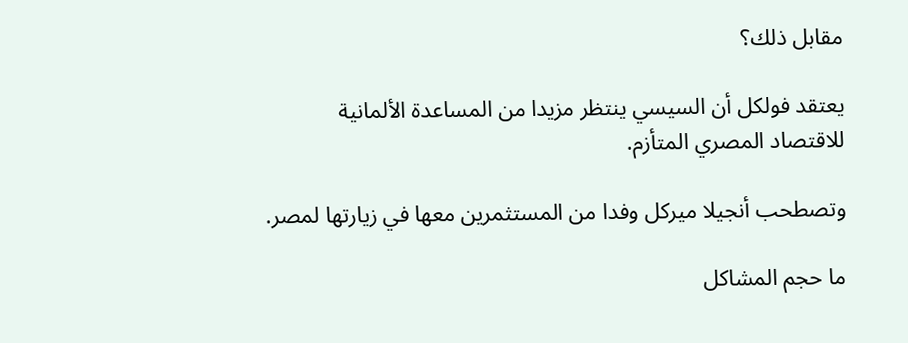مقابل ذلك؟

يعتقد فولكل أن السيسي ينتظر مزيدا من المساعدة الألمانية للاقتصاد المصري المتأزم.

وتصطحب أنجيلا ميركل وفدا من المستثمرين معها في زيارتها لمصر.

ما حجم المشاكل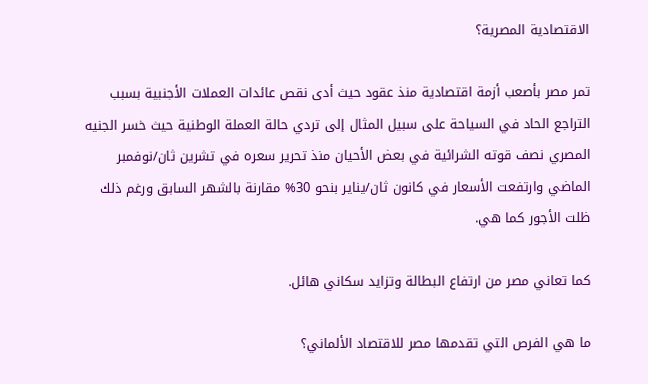الاقتصادية المصرية؟

تمر مصر بأصعب أزمة اقتصادية منذ عقود حيث أدى نقص عائدات العملات الأجنبية بسبب التراجع الحاد في السياحة على سبيل المثال إلى تردي حالة العملة الوطنية حيث خسر الجنيه المصري نصف قوته الشرائية في بعض الأحيان منذ تحرير سعره في تشرين ثان/نوفمبر الماضي وارتفعت الأسعار في كانون ثان/يناير بنحو 30% مقارنة بالشهر السابق ورغم ذلك ظلت الأجور كما هي.

كما تعاني مصر من ارتفاع البطالة وتزايد سكاني هائل.

ما هي الفرص التي تقدمها مصر للاقتصاد الألماني؟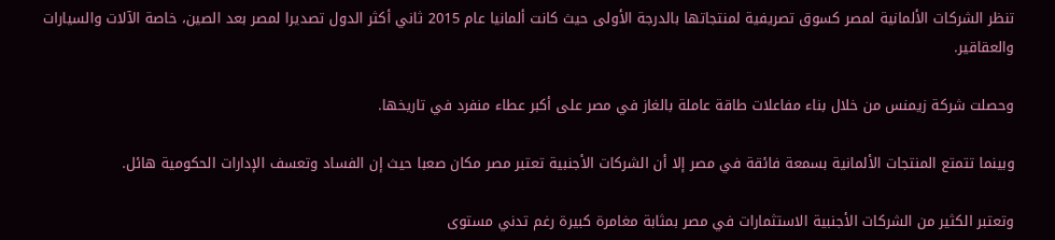تنظر الشركات الألمانية لمصر كسوق تصريفية لمنتجاتها بالدرجة الأولى حيث كانت ألمانيا عام 2015 ثاني أكثر الدول تصديرا لمصر بعد الصين، خاصة الآلات والسيارات والعقاقير.

وحصلت شركة زيمنس من خلال بناء مفاعلات طاقة عاملة بالغاز في مصر على أكبر عطاء منفرد في تاريخها.

وبينما تتمتع المنتجات الألمانية بسمعة فائقة في مصر إلا أن الشركات الأجنبية تعتبر مصر مكان صعبا حيث إن الفساد وتعسف الإدارات الحكومية هائل.

وتعتبر الكثير من الشركات الأجنبية الاستثمارات في مصر بمثابة مغامرة كبيرة رغم تدني مستوى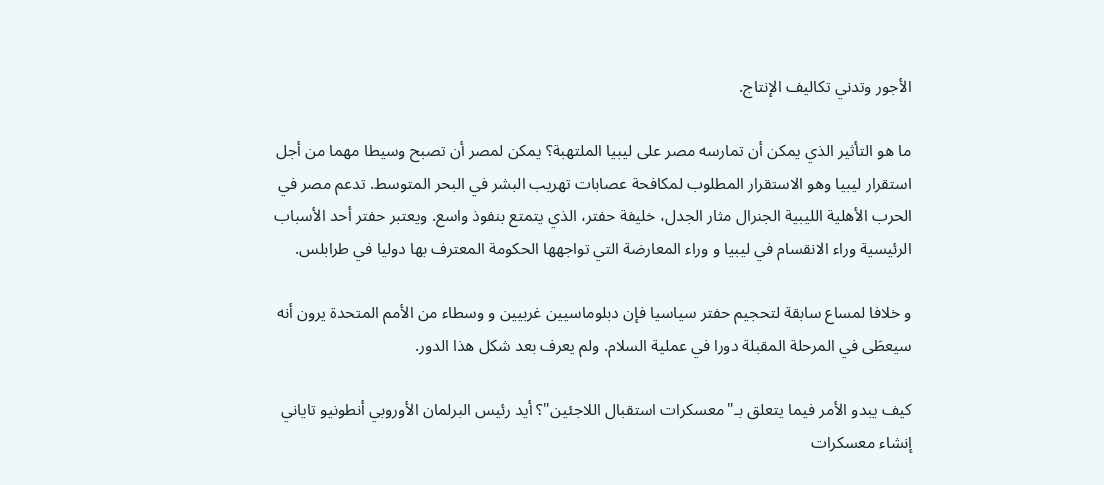الأجور وتدني تكاليف الإنتاج.

ما هو التأثير الذي يمكن أن تمارسه مصر على ليبيا الملتهبة؟ يمكن لمصر أن تصبح وسيطا مهما من أجل استقرار ليبيا وهو الاستقرار المطلوب لمكافحة عصابات تهريب البشر في البحر المتوسط. تدعم مصر في الحرب الأهلية الليبية الجنرال مثار الجدل، خليفة حفتر، الذي يتمتع بنفوذ واسع. ويعتبر حفتر أحد الأسباب الرئيسية وراء الانقسام في ليبيا و وراء المعارضة التي تواجهها الحكومة المعترف بها دوليا في طرابلس.

و خلافا لمساع سابقة لتحجيم حفتر سياسيا فإن دبلوماسيين غربيين و وسطاء من الأمم المتحدة يرون أنه سيعطَى في المرحلة المقبلة دورا في عملية السلام. ولم يعرف بعد شكل هذا الدور.

كيف يبدو الأمر فيما يتعلق بـ"معسكرات استقبال اللاجئين"؟ أيد رئيس البرلمان الأوروبي أنطونيو تاياني إنشاء معسكرات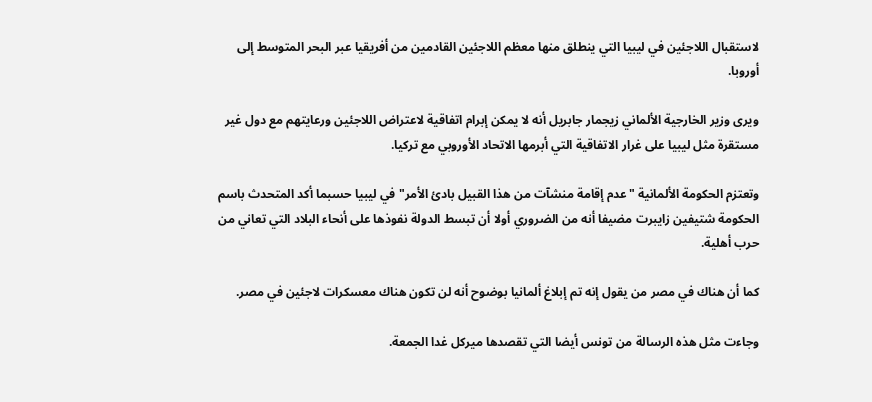لاستقبال اللاجئين في ليبيا التي ينطلق منها معظم اللاجئين القادمين من أفريقيا عبر البحر المتوسط إلى أوروبا.

ويرى وزير الخارجية الألماني زيجمار جابريل أنه لا يمكن إبرام اتفاقية لاعتراض اللاجئين ورعايتهم مع دول غير مستقرة مثل ليبيا على غرار الاتفاقية التي أبرمها الاتحاد الأوروبي مع تركيا.

وتعتزم الحكومة الألمانية "عدم إقامة منشآت من هذا القبيل بادئ الأمر" في ليبيا حسبما أكد المتحدث باسم الحكومة شتيفين زايبرت مضيفا أنه من الضروري أولا أن تبسط الدولة نفوذها على أنحاء البلاد التي تعاني من حرب أهلية.

كما أن هناك في مصر من يقول إنه تم إبلاغ ألمانيا بوضوح أنه لن تكون هناك معسكرات لاجئين في مصر.

وجاءت مثل هذه الرسالة من تونس أيضا التي تقصدها ميركل غدا الجمعة.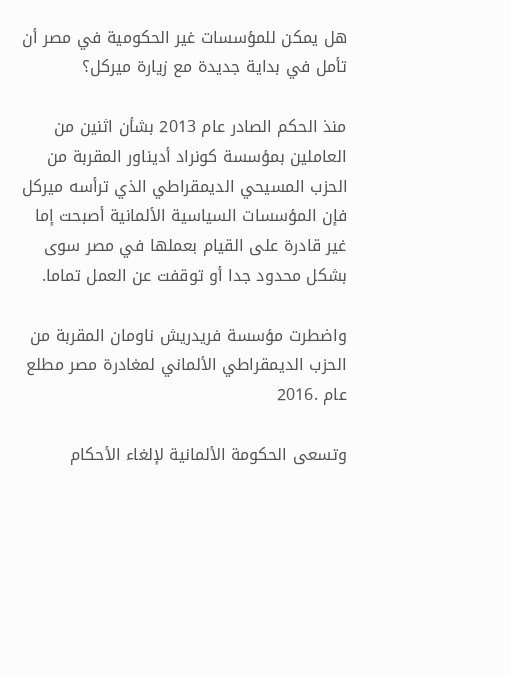هل يمكن للمؤسسات غير الحكومية في مصر أن تأمل في بداية جديدة مع زيارة ميركل؟

منذ الحكم الصادر عام 2013 بشأن اثنين من العاملين بمؤسسة كونراد أديناور المقربة من الحزب المسيحي الديمقراطي الذي ترأسه ميركل فإن المؤسسات السياسية الألمانية أصبحت إما غير قادرة على القيام بعملها في مصر سوى بشكل محدود جدا أو توقفت عن العمل تماما.

واضطرت مؤسسة فريدريش ناومان المقربة من الحزب الديمقراطي الألماني لمغادرة مصر مطلع عام .2016

وتسعى الحكومة الألمانية لإلغاء الأحكام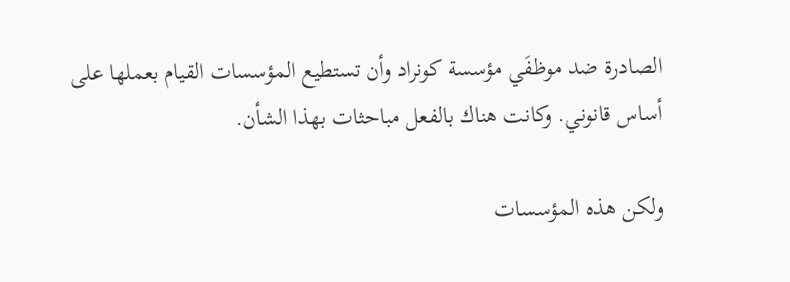الصادرة ضد موظفَي مؤسسة كونراد وأن تستطيع المؤسسات القيام بعملها على أساس قانوني. وكانت هناك بالفعل مباحثات بهذا الشأن.

ولكن هذه المؤسسات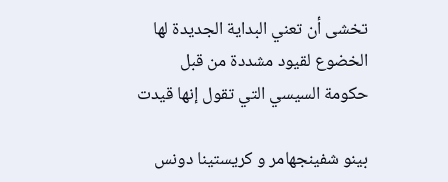تخشى أن تعني البداية الجديدة لها الخضوع لقيود مشددة من قبل حكومة السيسي التي تقول إنها قيدت

بينو شفينجهامر و كريستينا دونس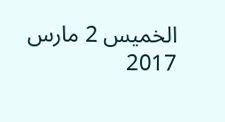الخميس 2 مارس 2017